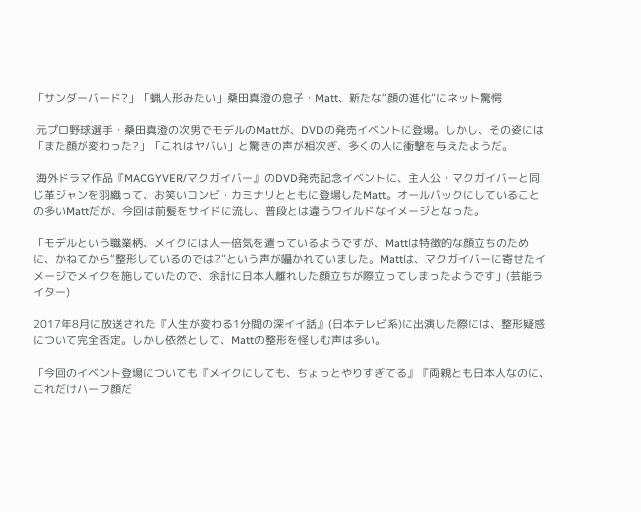「サンダーバード?」「蝋人形みたい」桑田真澄の息子・Matt、新たな“顔の進化”にネット驚愕

 元プロ野球選手・桑田真澄の次男でモデルのMattが、DVDの発売イベントに登場。しかし、その姿には「また顔が変わった?」「これはヤバい」と驚きの声が相次ぎ、多くの人に衝撃を与えたようだ。

 海外ドラマ作品『MACGYVER/マクガイバー』のDVD発売記念イベントに、主人公・マクガイバーと同じ革ジャンを羽織って、お笑いコンビ・カミナリとともに登場したMatt。オールバックにしていることの多いMattだが、今回は前髪をサイドに流し、普段とは違うワイルドなイメージとなった。

「モデルという職業柄、メイクには人一倍気を遣っているようですが、Mattは特徴的な顔立ちのために、かねてから“整形しているのでは?”という声が囁かれていました。Mattは、マクガイバーに寄せたイメージでメイクを施していたので、余計に日本人離れした顔立ちが際立ってしまったようです」(芸能ライター)

2017年8月に放送された『人生が変わる1分間の深イイ話』(日本テレビ系)に出演した際には、整形疑惑について完全否定。しかし依然として、Mattの整形を怪しむ声は多い。

「今回のイベント登場についても『メイクにしても、ちょっとやりすぎてる』『両親とも日本人なのに、これだけハーフ顔だ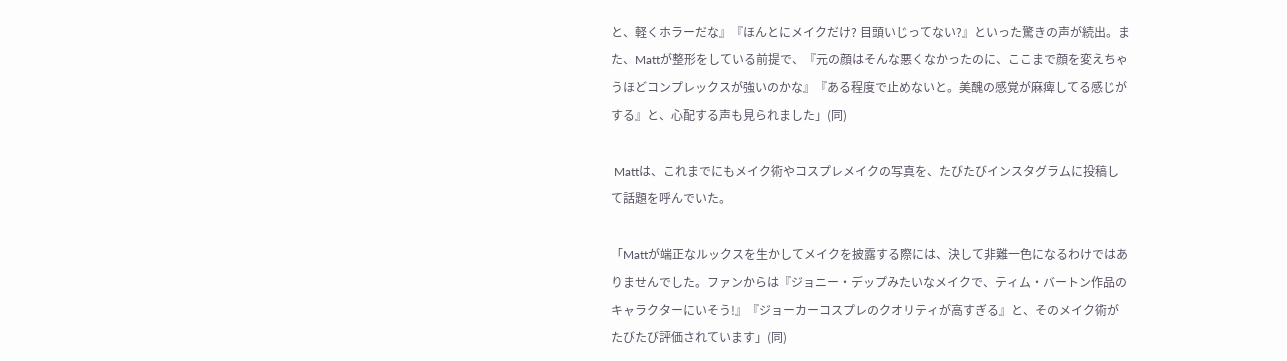と、軽くホラーだな』『ほんとにメイクだけ? 目頭いじってない?』といった驚きの声が続出。また、Mattが整形をしている前提で、『元の顔はそんな悪くなかったのに、ここまで顔を変えちゃうほどコンプレックスが強いのかな』『ある程度で止めないと。美醜の感覚が麻痺してる感じがする』と、心配する声も見られました」(同)

 Mattは、これまでにもメイク術やコスプレメイクの写真を、たびたびインスタグラムに投稿して話題を呼んでいた。

「Mattが端正なルックスを生かしてメイクを披露する際には、決して非難一色になるわけではありませんでした。ファンからは『ジョニー・デップみたいなメイクで、ティム・バートン作品のキャラクターにいそう!』『ジョーカーコスプレのクオリティが高すぎる』と、そのメイク術がたびたび評価されています」(同)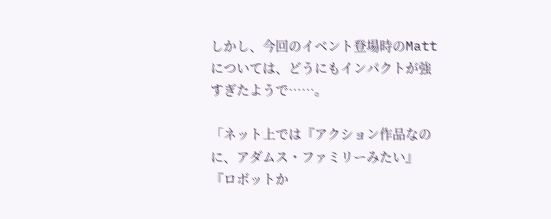しかし、今回のイベント登場時のMattについては、どうにもインパクトが強すぎたようで……。

「ネット上では『アクション作品なのに、アダムス・ファミリーみたい』『ロボットか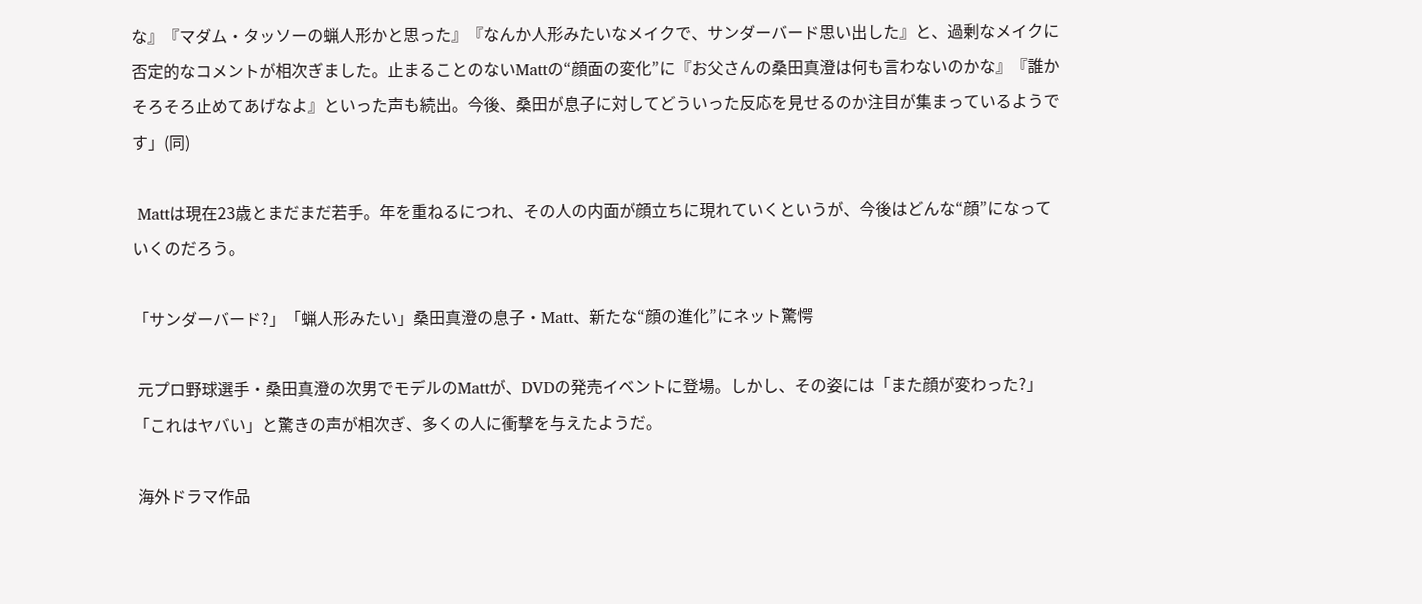な』『マダム・タッソーの蝋人形かと思った』『なんか人形みたいなメイクで、サンダーバード思い出した』と、過剰なメイクに否定的なコメントが相次ぎました。止まることのないMattの“顔面の変化”に『お父さんの桑田真澄は何も言わないのかな』『誰かそろそろ止めてあげなよ』といった声も続出。今後、桑田が息子に対してどういった反応を見せるのか注目が集まっているようです」(同)

 Mattは現在23歳とまだまだ若手。年を重ねるにつれ、その人の内面が顔立ちに現れていくというが、今後はどんな“顔”になっていくのだろう。

「サンダーバード?」「蝋人形みたい」桑田真澄の息子・Matt、新たな“顔の進化”にネット驚愕

 元プロ野球選手・桑田真澄の次男でモデルのMattが、DVDの発売イベントに登場。しかし、その姿には「また顔が変わった?」「これはヤバい」と驚きの声が相次ぎ、多くの人に衝撃を与えたようだ。

 海外ドラマ作品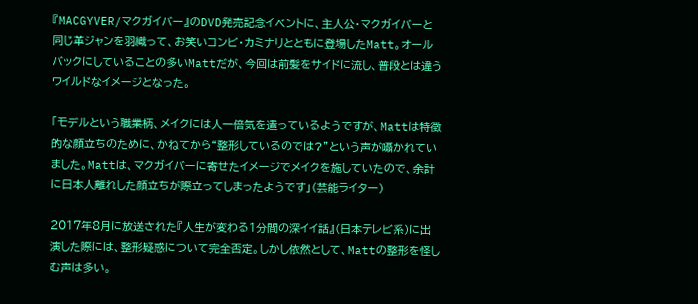『MACGYVER/マクガイバー』のDVD発売記念イベントに、主人公・マクガイバーと同じ革ジャンを羽織って、お笑いコンビ・カミナリとともに登場したMatt。オールバックにしていることの多いMattだが、今回は前髪をサイドに流し、普段とは違うワイルドなイメージとなった。

「モデルという職業柄、メイクには人一倍気を遣っているようですが、Mattは特徴的な顔立ちのために、かねてから“整形しているのでは?”という声が囁かれていました。Mattは、マクガイバーに寄せたイメージでメイクを施していたので、余計に日本人離れした顔立ちが際立ってしまったようです」(芸能ライター)

2017年8月に放送された『人生が変わる1分間の深イイ話』(日本テレビ系)に出演した際には、整形疑惑について完全否定。しかし依然として、Mattの整形を怪しむ声は多い。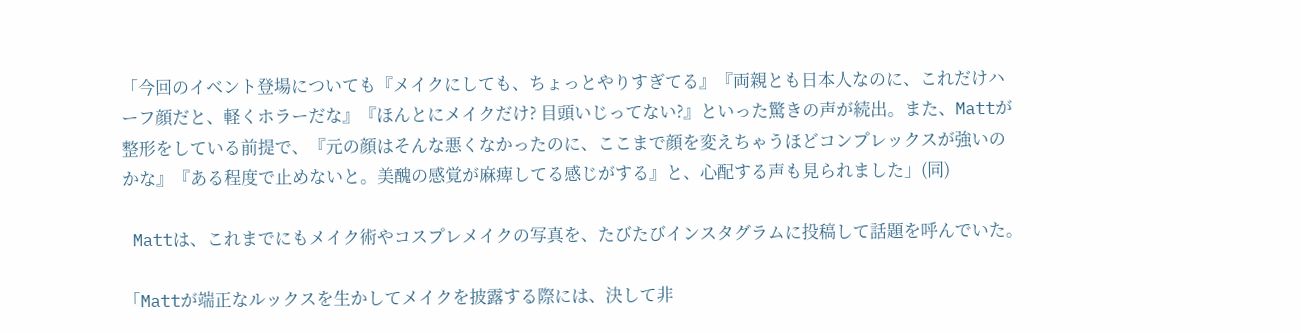「今回のイベント登場についても『メイクにしても、ちょっとやりすぎてる』『両親とも日本人なのに、これだけハーフ顔だと、軽くホラーだな』『ほんとにメイクだけ? 目頭いじってない?』といった驚きの声が続出。また、Mattが整形をしている前提で、『元の顔はそんな悪くなかったのに、ここまで顔を変えちゃうほどコンプレックスが強いのかな』『ある程度で止めないと。美醜の感覚が麻痺してる感じがする』と、心配する声も見られました」(同)

 Mattは、これまでにもメイク術やコスプレメイクの写真を、たびたびインスタグラムに投稿して話題を呼んでいた。

「Mattが端正なルックスを生かしてメイクを披露する際には、決して非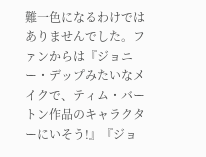難一色になるわけではありませんでした。ファンからは『ジョニー・デップみたいなメイクで、ティム・バートン作品のキャラクターにいそう!』『ジョ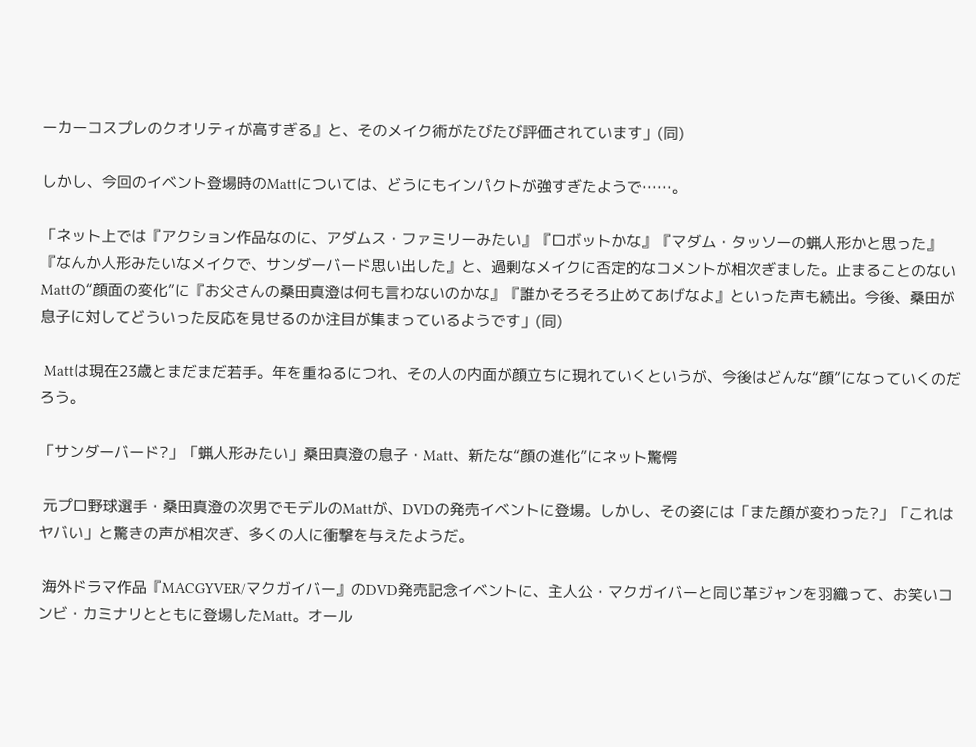ーカーコスプレのクオリティが高すぎる』と、そのメイク術がたびたび評価されています」(同)

しかし、今回のイベント登場時のMattについては、どうにもインパクトが強すぎたようで……。

「ネット上では『アクション作品なのに、アダムス・ファミリーみたい』『ロボットかな』『マダム・タッソーの蝋人形かと思った』『なんか人形みたいなメイクで、サンダーバード思い出した』と、過剰なメイクに否定的なコメントが相次ぎました。止まることのないMattの“顔面の変化”に『お父さんの桑田真澄は何も言わないのかな』『誰かそろそろ止めてあげなよ』といった声も続出。今後、桑田が息子に対してどういった反応を見せるのか注目が集まっているようです」(同)

 Mattは現在23歳とまだまだ若手。年を重ねるにつれ、その人の内面が顔立ちに現れていくというが、今後はどんな“顔”になっていくのだろう。

「サンダーバード?」「蝋人形みたい」桑田真澄の息子・Matt、新たな“顔の進化”にネット驚愕

 元プロ野球選手・桑田真澄の次男でモデルのMattが、DVDの発売イベントに登場。しかし、その姿には「また顔が変わった?」「これはヤバい」と驚きの声が相次ぎ、多くの人に衝撃を与えたようだ。

 海外ドラマ作品『MACGYVER/マクガイバー』のDVD発売記念イベントに、主人公・マクガイバーと同じ革ジャンを羽織って、お笑いコンビ・カミナリとともに登場したMatt。オール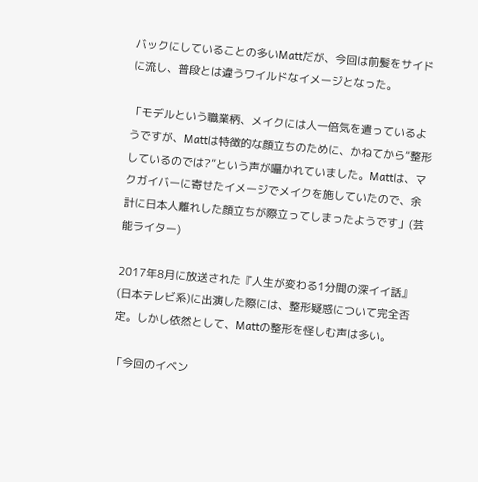バックにしていることの多いMattだが、今回は前髪をサイドに流し、普段とは違うワイルドなイメージとなった。

「モデルという職業柄、メイクには人一倍気を遣っているようですが、Mattは特徴的な顔立ちのために、かねてから“整形しているのでは?”という声が囁かれていました。Mattは、マクガイバーに寄せたイメージでメイクを施していたので、余計に日本人離れした顔立ちが際立ってしまったようです」(芸能ライター)

2017年8月に放送された『人生が変わる1分間の深イイ話』(日本テレビ系)に出演した際には、整形疑惑について完全否定。しかし依然として、Mattの整形を怪しむ声は多い。

「今回のイベン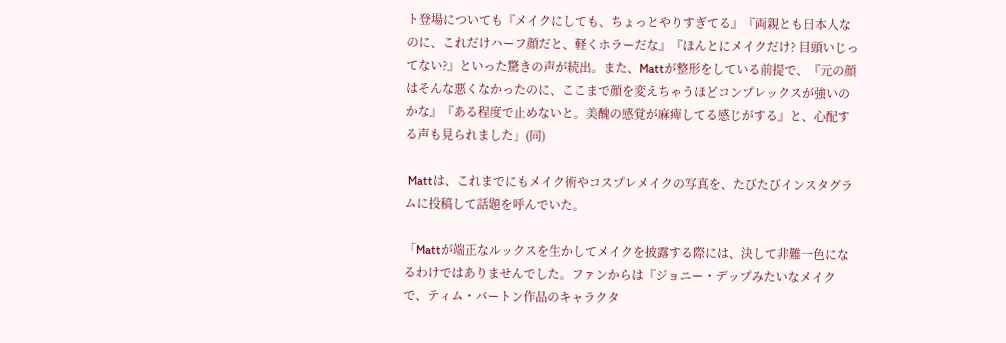ト登場についても『メイクにしても、ちょっとやりすぎてる』『両親とも日本人なのに、これだけハーフ顔だと、軽くホラーだな』『ほんとにメイクだけ? 目頭いじってない?』といった驚きの声が続出。また、Mattが整形をしている前提で、『元の顔はそんな悪くなかったのに、ここまで顔を変えちゃうほどコンプレックスが強いのかな』『ある程度で止めないと。美醜の感覚が麻痺してる感じがする』と、心配する声も見られました」(同)

 Mattは、これまでにもメイク術やコスプレメイクの写真を、たびたびインスタグラムに投稿して話題を呼んでいた。

「Mattが端正なルックスを生かしてメイクを披露する際には、決して非難一色になるわけではありませんでした。ファンからは『ジョニー・デップみたいなメイクで、ティム・バートン作品のキャラクタ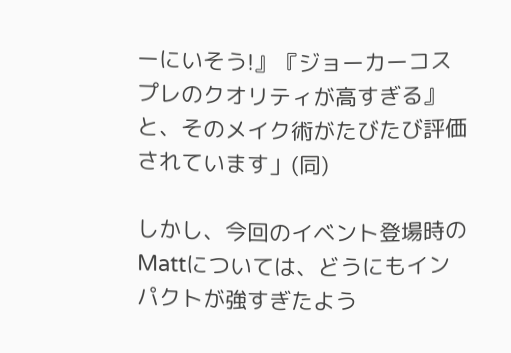ーにいそう!』『ジョーカーコスプレのクオリティが高すぎる』と、そのメイク術がたびたび評価されています」(同)

しかし、今回のイベント登場時のMattについては、どうにもインパクトが強すぎたよう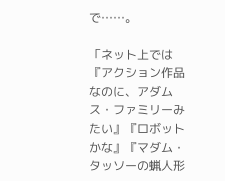で……。

「ネット上では『アクション作品なのに、アダムス・ファミリーみたい』『ロボットかな』『マダム・タッソーの蝋人形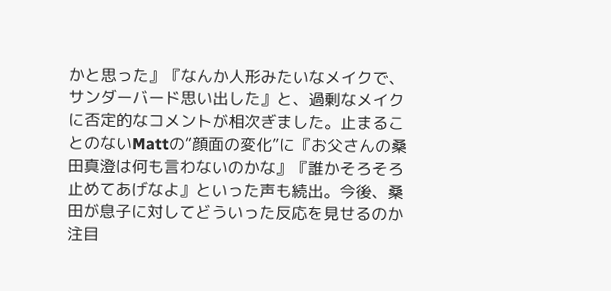かと思った』『なんか人形みたいなメイクで、サンダーバード思い出した』と、過剰なメイクに否定的なコメントが相次ぎました。止まることのないMattの“顔面の変化”に『お父さんの桑田真澄は何も言わないのかな』『誰かそろそろ止めてあげなよ』といった声も続出。今後、桑田が息子に対してどういった反応を見せるのか注目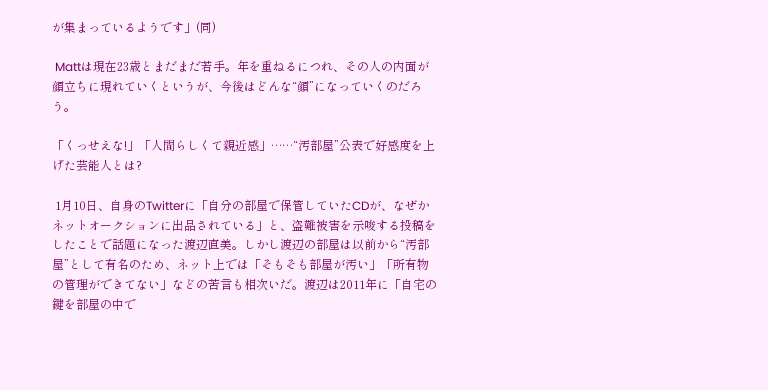が集まっているようです」(同)

 Mattは現在23歳とまだまだ若手。年を重ねるにつれ、その人の内面が顔立ちに現れていくというが、今後はどんな“顔”になっていくのだろう。

「くっせえな!」「人間らしくて親近感」……“汚部屋”公表で好感度を上げた芸能人とは?

 1月10日、自身のTwitterに「自分の部屋で保管していたCDが、なぜかネットオークションに出品されている」と、盗難被害を示唆する投稿をしたことで話題になった渡辺直美。しかし渡辺の部屋は以前から“汚部屋”として有名のため、ネット上では「そもそも部屋が汚い」「所有物の管理ができてない」などの苦言も相次いだ。渡辺は2011年に「自宅の鍵を部屋の中で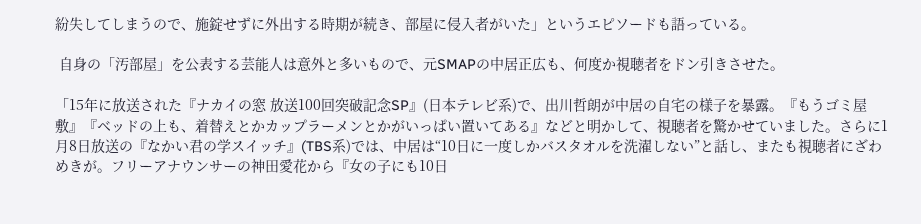紛失してしまうので、施錠せずに外出する時期が続き、部屋に侵入者がいた」というエピソードも語っている。

 自身の「汚部屋」を公表する芸能人は意外と多いもので、元SMAPの中居正広も、何度か視聴者をドン引きさせた。

「15年に放送された『ナカイの窓 放送100回突破記念SP』(日本テレビ系)で、出川哲朗が中居の自宅の様子を暴露。『もうゴミ屋敷』『ベッドの上も、着替えとかカップラーメンとかがいっぱい置いてある』などと明かして、視聴者を驚かせていました。さらに1月8日放送の『なかい君の学スイッチ』(TBS系)では、中居は“10日に一度しかバスタオルを洗濯しない”と話し、またも視聴者にざわめきが。フリーアナウンサーの神田愛花から『女の子にも10日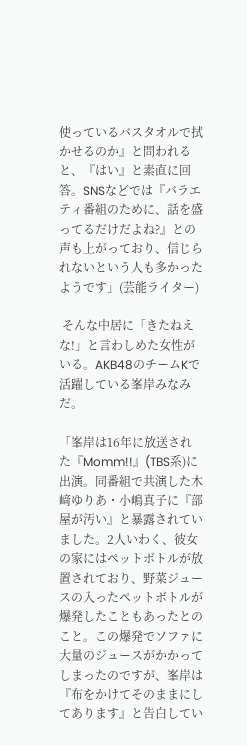使っているバスタオルで拭かせるのか』と問われると、『はい』と素直に回答。SNSなどでは『バラエティ番組のために、話を盛ってるだけだよね?』との声も上がっており、信じられないという人も多かったようです」(芸能ライター)

 そんな中居に「きたねえな!」と言わしめた女性がいる。AKB48のチームKで活躍している峯岸みなみだ。

「峯岸は16年に放送された『Momm!!』(TBS系)に出演。同番組で共演した木﨑ゆりあ・小嶋真子に『部屋が汚い』と暴露されていました。2人いわく、彼女の家にはペットボトルが放置されており、野菜ジュースの入ったペットボトルが爆発したこともあったとのこと。この爆発でソファに大量のジュースがかかってしまったのですが、峯岸は『布をかけてそのままにしてあります』と告白してい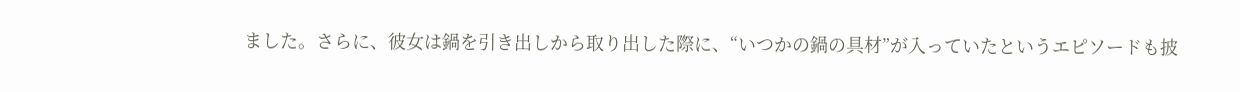ました。さらに、彼女は鍋を引き出しから取り出した際に、“いつかの鍋の具材”が入っていたというエピソードも披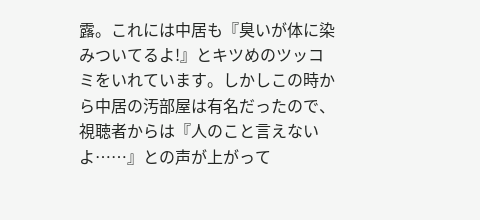露。これには中居も『臭いが体に染みついてるよ!』とキツめのツッコミをいれています。しかしこの時から中居の汚部屋は有名だったので、視聴者からは『人のこと言えないよ……』との声が上がって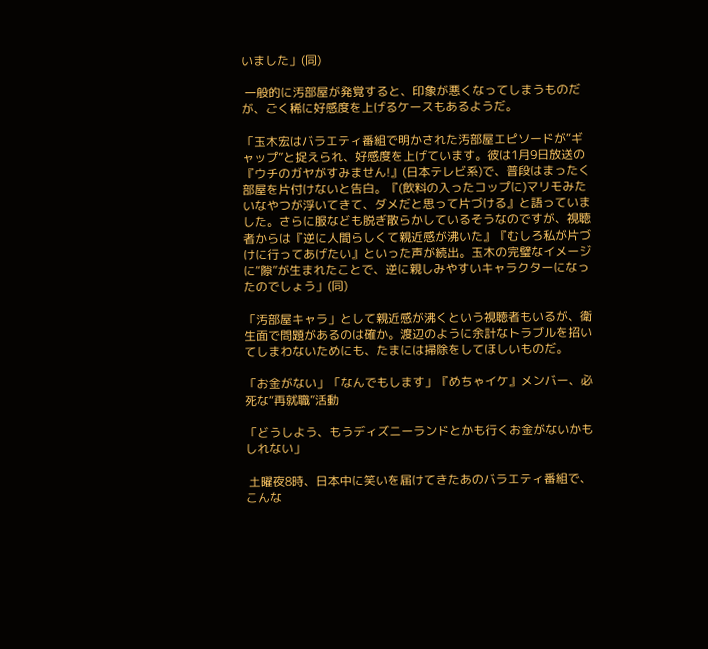いました」(同)

 一般的に汚部屋が発覚すると、印象が悪くなってしまうものだが、ごく稀に好感度を上げるケースもあるようだ。

「玉木宏はバラエティ番組で明かされた汚部屋エピソードが“ギャップ”と捉えられ、好感度を上げています。彼は1月9日放送の『ウチのガヤがすみません!』(日本テレビ系)で、普段はまったく部屋を片付けないと告白。『(飲料の入ったコップに)マリモみたいなやつが浮いてきて、ダメだと思って片づける』と語っていました。さらに服なども脱ぎ散らかしているそうなのですが、視聴者からは『逆に人間らしくて親近感が沸いた』『むしろ私が片づけに行ってあげたい』といった声が続出。玉木の完璧なイメージに“隙”が生まれたことで、逆に親しみやすいキャラクターになったのでしょう」(同)

「汚部屋キャラ」として親近感が沸くという視聴者もいるが、衛生面で問題があるのは確か。渡辺のように余計なトラブルを招いてしまわないためにも、たまには掃除をしてほしいものだ。

「お金がない」「なんでもします」『めちゃイケ』メンバー、必死な“再就職”活動

「どうしよう、もうディズニーランドとかも行くお金がないかもしれない」

 土曜夜8時、日本中に笑いを届けてきたあのバラエティ番組で、こんな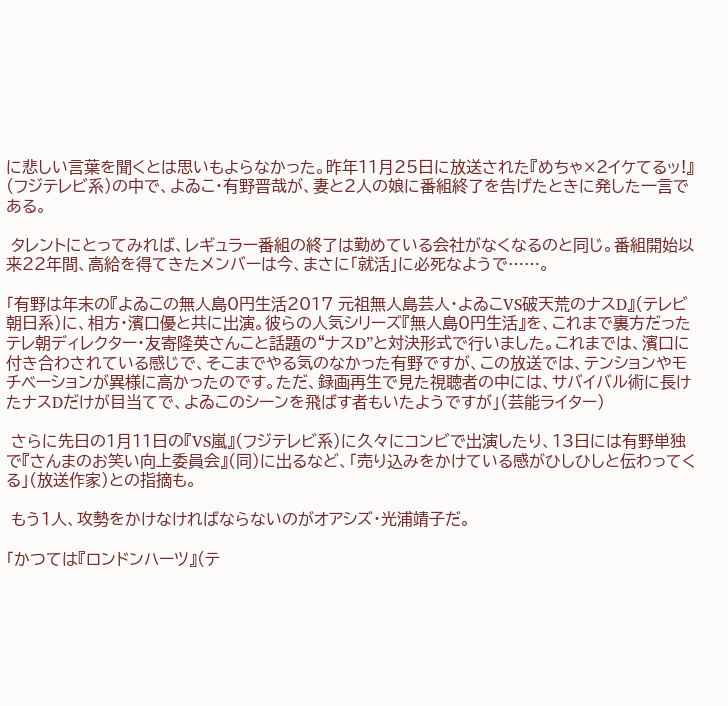に悲しい言葉を聞くとは思いもよらなかった。昨年11月25日に放送された『めちゃ×2イケてるッ!』(フジテレビ系)の中で、よゐこ・有野晋哉が、妻と2人の娘に番組終了を告げたときに発した一言である。

 タレントにとってみれば、レギュラー番組の終了は勤めている会社がなくなるのと同じ。番組開始以来22年間、高給を得てきたメンバーは今、まさに「就活」に必死なようで……。

「有野は年末の『よゐこの無人島0円生活2017 元祖無人島芸人・よゐこVS破天荒のナスD』(テレビ朝日系)に、相方・濱口優と共に出演。彼らの人気シリーズ『無人島0円生活』を、これまで裏方だったテレ朝ディレクター・友寄隆英さんこと話題の“ナスD”と対決形式で行いました。これまでは、濱口に付き合わされている感じで、そこまでやる気のなかった有野ですが、この放送では、テンションやモチベーションが異様に高かったのです。ただ、録画再生で見た視聴者の中には、サバイバル術に長けたナスDだけが目当てで、よゐこのシーンを飛ばす者もいたようですが」(芸能ライター)

 さらに先日の1月11日の『VS嵐』(フジテレビ系)に久々にコンビで出演したり、13日には有野単独で『さんまのお笑い向上委員会』(同)に出るなど、「売り込みをかけている感がひしひしと伝わってくる」(放送作家)との指摘も。

 もう1人、攻勢をかけなければならないのがオアシズ・光浦靖子だ。

「かつては『ロンドンハーツ』(テ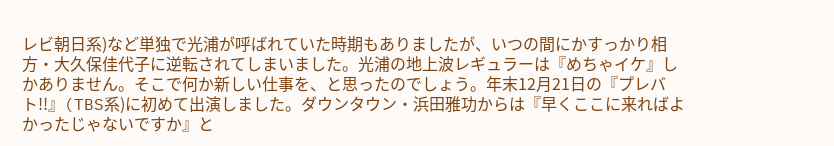レビ朝日系)など単独で光浦が呼ばれていた時期もありましたが、いつの間にかすっかり相方・大久保佳代子に逆転されてしまいました。光浦の地上波レギュラーは『めちゃイケ』しかありません。そこで何か新しい仕事を、と思ったのでしょう。年末12月21日の『プレバト!!』(TBS系)に初めて出演しました。ダウンタウン・浜田雅功からは『早くここに来ればよかったじゃないですか』と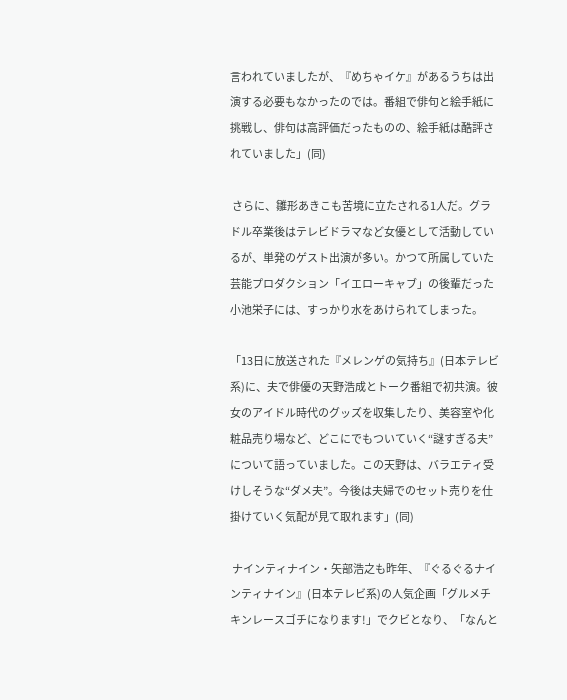言われていましたが、『めちゃイケ』があるうちは出演する必要もなかったのでは。番組で俳句と絵手紙に挑戦し、俳句は高評価だったものの、絵手紙は酷評されていました」(同)

 さらに、雛形あきこも苦境に立たされる1人だ。グラドル卒業後はテレビドラマなど女優として活動しているが、単発のゲスト出演が多い。かつて所属していた芸能プロダクション「イエローキャブ」の後輩だった小池栄子には、すっかり水をあけられてしまった。

「13日に放送された『メレンゲの気持ち』(日本テレビ系)に、夫で俳優の天野浩成とトーク番組で初共演。彼女のアイドル時代のグッズを収集したり、美容室や化粧品売り場など、どこにでもついていく“謎すぎる夫”について語っていました。この天野は、バラエティ受けしそうな“ダメ夫”。今後は夫婦でのセット売りを仕掛けていく気配が見て取れます」(同)

 ナインティナイン・矢部浩之も昨年、『ぐるぐるナインティナイン』(日本テレビ系)の人気企画「グルメチキンレースゴチになります!」でクビとなり、「なんと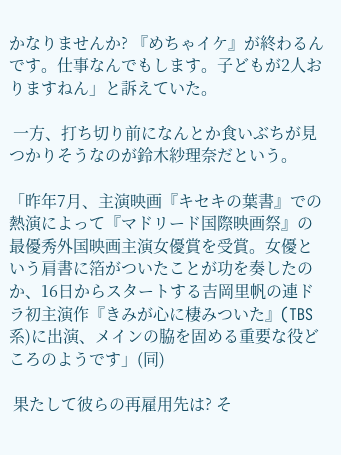かなりませんか? 『めちゃイケ』が終わるんです。仕事なんでもします。子どもが2人おりますねん」と訴えていた。

 一方、打ち切り前になんとか食いぶちが見つかりそうなのが鈴木紗理奈だという。

「昨年7月、主演映画『キセキの葉書』での熱演によって『マドリード国際映画祭』の最優秀外国映画主演女優賞を受賞。女優という肩書に箔がついたことが功を奏したのか、16日からスタートする吉岡里帆の連ドラ初主演作『きみが心に棲みついた』(TBS系)に出演、メインの脇を固める重要な役どころのようです」(同)

 果たして彼らの再雇用先は? そ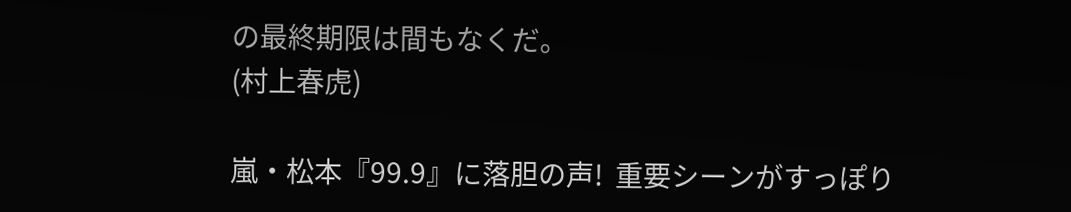の最終期限は間もなくだ。
(村上春虎)

嵐・松本『99.9』に落胆の声!  重要シーンがすっぽり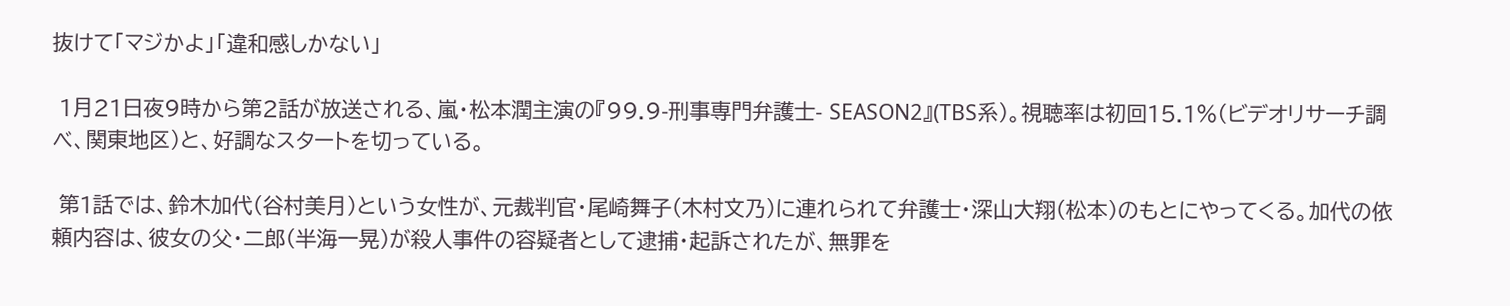抜けて「マジかよ」「違和感しかない」

 1月21日夜9時から第2話が放送される、嵐・松本潤主演の『99.9-刑事専門弁護士- SEASON2』(TBS系)。視聴率は初回15.1%(ビデオリサーチ調べ、関東地区)と、好調なスタートを切っている。

 第1話では、鈴木加代(谷村美月)という女性が、元裁判官・尾崎舞子(木村文乃)に連れられて弁護士・深山大翔(松本)のもとにやってくる。加代の依頼内容は、彼女の父・二郎(半海一晃)が殺人事件の容疑者として逮捕・起訴されたが、無罪を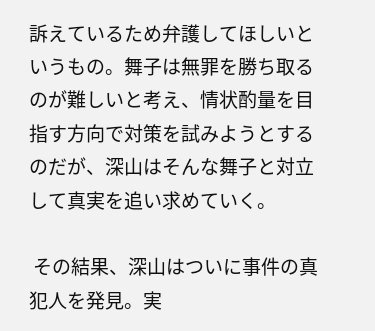訴えているため弁護してほしいというもの。舞子は無罪を勝ち取るのが難しいと考え、情状酌量を目指す方向で対策を試みようとするのだが、深山はそんな舞子と対立して真実を追い求めていく。

 その結果、深山はついに事件の真犯人を発見。実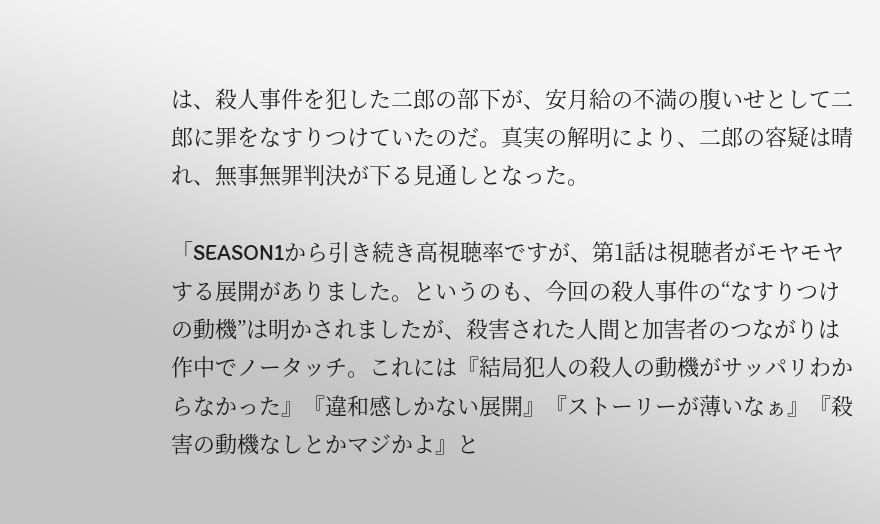は、殺人事件を犯した二郎の部下が、安月給の不満の腹いせとして二郎に罪をなすりつけていたのだ。真実の解明により、二郎の容疑は晴れ、無事無罪判決が下る見通しとなった。

「SEASON1から引き続き高視聴率ですが、第1話は視聴者がモヤモヤする展開がありました。というのも、今回の殺人事件の“なすりつけの動機”は明かされましたが、殺害された人間と加害者のつながりは作中でノータッチ。これには『結局犯人の殺人の動機がサッパリわからなかった』『違和感しかない展開』『ストーリーが薄いなぁ』『殺害の動機なしとかマジかよ』と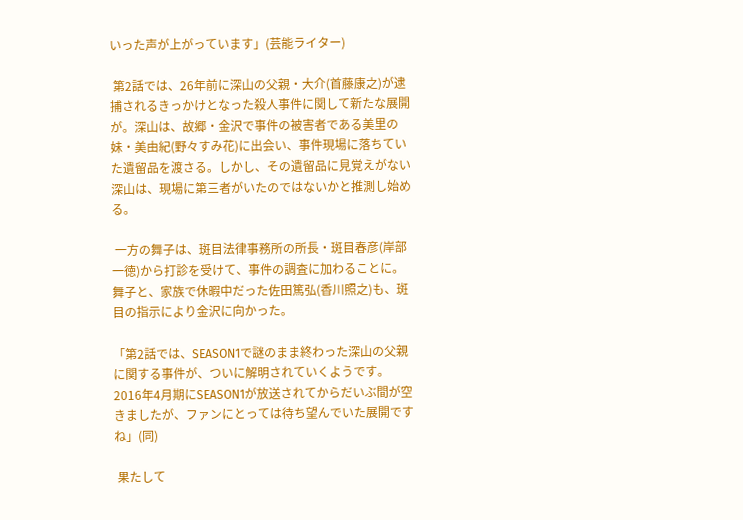いった声が上がっています」(芸能ライター)

 第2話では、26年前に深山の父親・大介(首藤康之)が逮捕されるきっかけとなった殺人事件に関して新たな展開が。深山は、故郷・金沢で事件の被害者である美里の妹・美由紀(野々すみ花)に出会い、事件現場に落ちていた遺留品を渡さる。しかし、その遺留品に見覚えがない深山は、現場に第三者がいたのではないかと推測し始める。

 一方の舞子は、斑目法律事務所の所長・斑目春彦(岸部一徳)から打診を受けて、事件の調査に加わることに。舞子と、家族で休暇中だった佐田篤弘(香川照之)も、斑目の指示により金沢に向かった。

「第2話では、SEASON1で謎のまま終わった深山の父親に関する事件が、ついに解明されていくようです。2016年4月期にSEASON1が放送されてからだいぶ間が空きましたが、ファンにとっては待ち望んでいた展開ですね」(同)

 果たして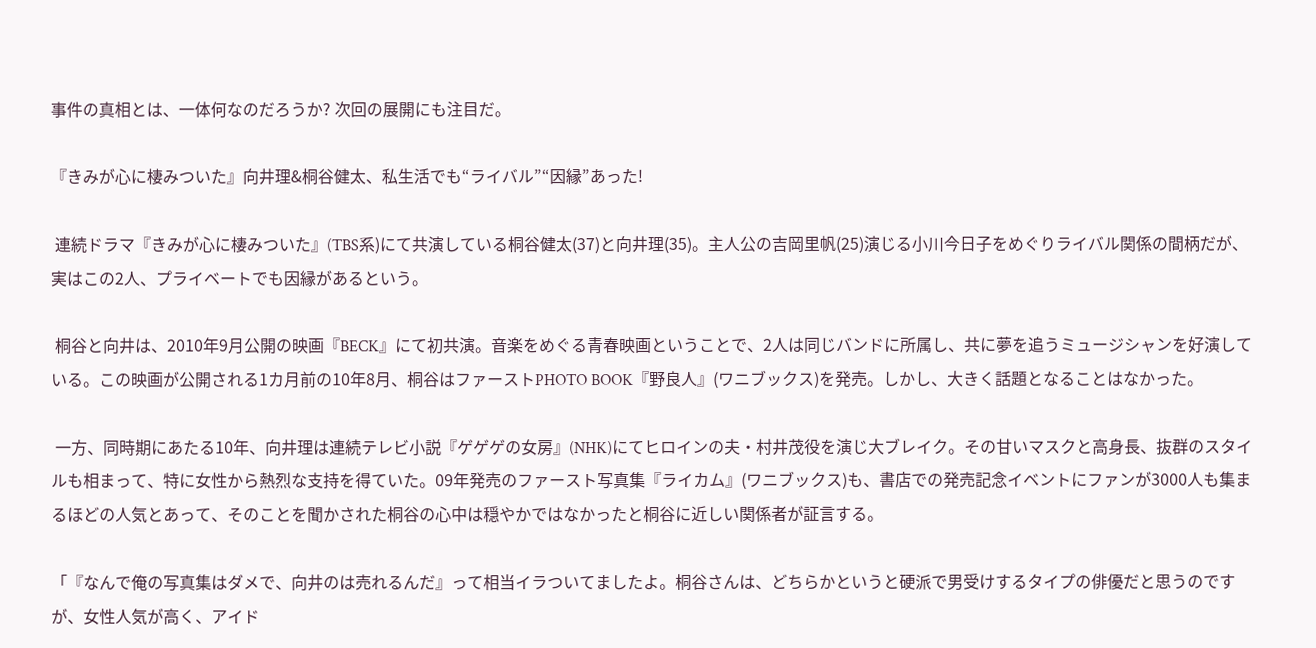事件の真相とは、一体何なのだろうか? 次回の展開にも注目だ。

『きみが心に棲みついた』向井理&桐谷健太、私生活でも“ライバル”“因縁”あった!

 連続ドラマ『きみが心に棲みついた』(TBS系)にて共演している桐谷健太(37)と向井理(35)。主人公の吉岡里帆(25)演じる小川今日子をめぐりライバル関係の間柄だが、実はこの2人、プライベートでも因縁があるという。

 桐谷と向井は、2010年9月公開の映画『BECK』にて初共演。音楽をめぐる青春映画ということで、2人は同じバンドに所属し、共に夢を追うミュージシャンを好演している。この映画が公開される1カ月前の10年8月、桐谷はファーストPHOTO BOOK『野良人』(ワニブックス)を発売。しかし、大きく話題となることはなかった。

 一方、同時期にあたる10年、向井理は連続テレビ小説『ゲゲゲの女房』(NHK)にてヒロインの夫・村井茂役を演じ大ブレイク。その甘いマスクと高身長、抜群のスタイルも相まって、特に女性から熱烈な支持を得ていた。09年発売のファースト写真集『ライカム』(ワニブックス)も、書店での発売記念イベントにファンが3000人も集まるほどの人気とあって、そのことを聞かされた桐谷の心中は穏やかではなかったと桐谷に近しい関係者が証言する。

「『なんで俺の写真集はダメで、向井のは売れるんだ』って相当イラついてましたよ。桐谷さんは、どちらかというと硬派で男受けするタイプの俳優だと思うのですが、女性人気が高く、アイド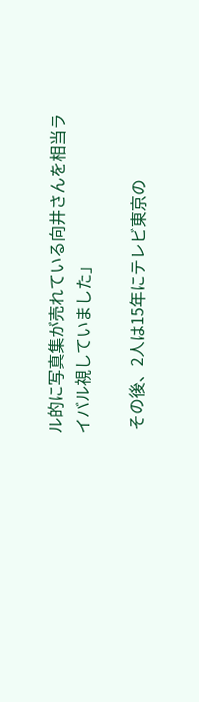ル的に写真集が売れている向井さんを相当ライバル視していました」

 その後、2人は15年にテレビ東京の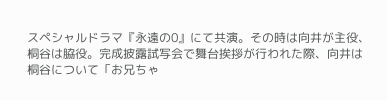スペシャルドラマ『永遠の0』にて共演。その時は向井が主役、桐谷は脇役。完成披露試写会で舞台挨拶が行われた際、向井は桐谷について「お兄ちゃ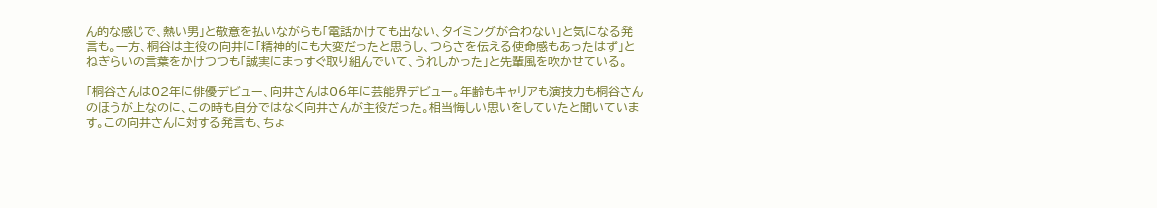ん的な感じで、熱い男」と敬意を払いながらも「電話かけても出ない、タイミングが合わない」と気になる発言も。一方、桐谷は主役の向井に「精神的にも大変だったと思うし、つらさを伝える使命感もあったはず」とねぎらいの言葉をかけつつも「誠実にまっすぐ取り組んでいて、うれしかった」と先輩風を吹かせている。

「桐谷さんは02年に俳優デビュー、向井さんは06年に芸能界デビュー。年齢もキャリアも演技力も桐谷さんのほうが上なのに、この時も自分ではなく向井さんが主役だった。相当悔しい思いをしていたと聞いています。この向井さんに対する発言も、ちょ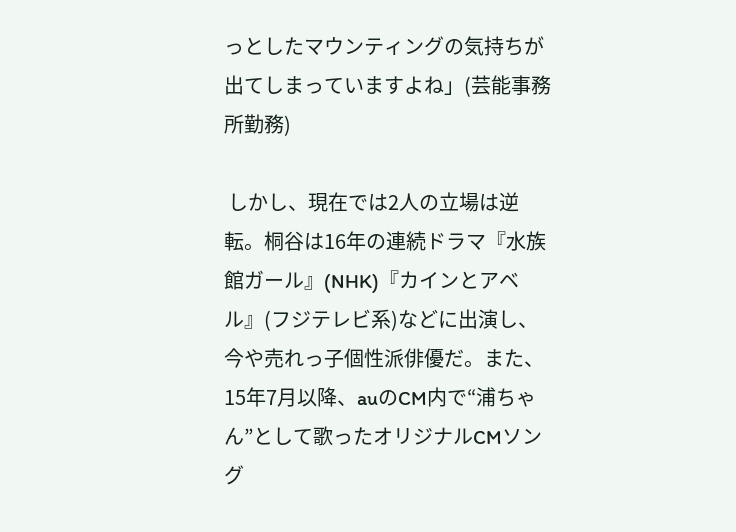っとしたマウンティングの気持ちが出てしまっていますよね」(芸能事務所勤務)

 しかし、現在では2人の立場は逆転。桐谷は16年の連続ドラマ『水族館ガール』(NHK)『カインとアベル』(フジテレビ系)などに出演し、今や売れっ子個性派俳優だ。また、15年7月以降、auのCM内で“浦ちゃん”として歌ったオリジナルCMソング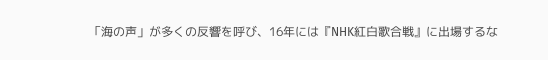「海の声」が多くの反響を呼び、16年には『NHK紅白歌合戦』に出場するな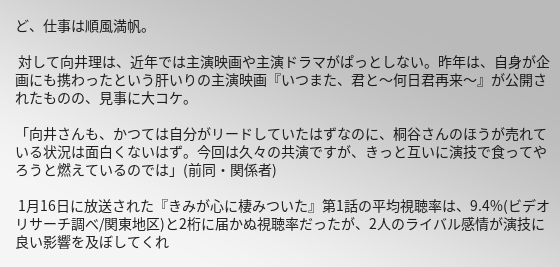ど、仕事は順風満帆。

 対して向井理は、近年では主演映画や主演ドラマがぱっとしない。昨年は、自身が企画にも携わったという肝いりの主演映画『いつまた、君と〜何日君再来〜』が公開されたものの、見事に大コケ。

「向井さんも、かつては自分がリードしていたはずなのに、桐谷さんのほうが売れている状況は面白くないはず。今回は久々の共演ですが、きっと互いに演技で食ってやろうと燃えているのでは」(前同・関係者)

 1月16日に放送された『きみが心に棲みついた』第1話の平均視聴率は、9.4%(ビデオリサーチ調べ/関東地区)と2桁に届かぬ視聴率だったが、2人のライバル感情が演技に良い影響を及ぼしてくれ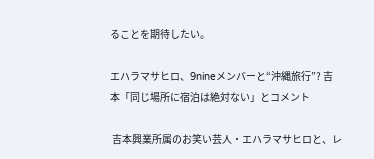ることを期待したい。

エハラマサヒロ、9nineメンバーと“沖縄旅行”? 吉本「同じ場所に宿泊は絶対ない」とコメント

 吉本興業所属のお笑い芸人・エハラマサヒロと、レ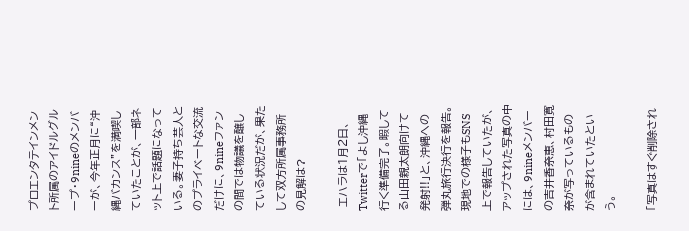プロエンタテインメント所属のアイドルグループ・9nineのメンバーが、今年正月に“沖縄バカンス”を満喫していたことが、一部ネット上で話題になっている。妻子持ち芸人とのプライベートな交流だけに、9nineファンの間では物議を醸している状況だが、果たして双方所属事務所の見解は?

 エハラは1月2日、Twitterで「よし沖縄行く準備完了。暇してる山田親太朗向けて発射!!」と、沖縄への弾丸旅行決行を報告。現地での様子もSNS上で報告していたが、アップされた写真の中には、9nineメンバーの吉井香奈恵、村田寛奈が写っているものが含まれていたという。

「写真はすぐ削除され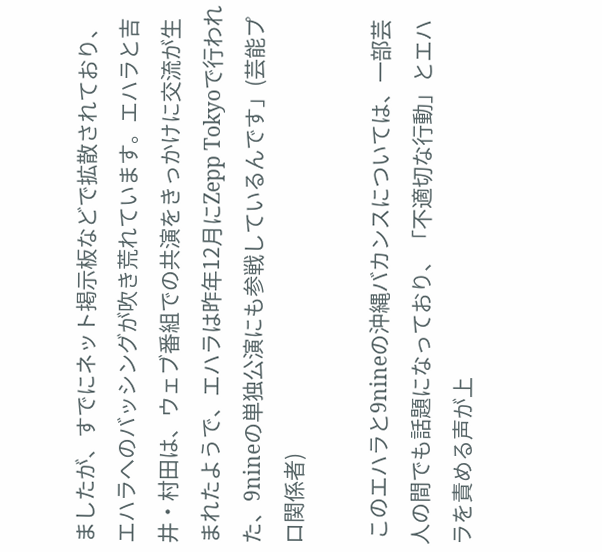ましたが、すでにネット掲示板などで拡散されており、エハラへのバッシングが吹き荒れています。エハラと吉井・村田は、ウェブ番組での共演をきっかけに交流が生まれたようで、エハラは昨年12月にZepp Tokyoで行われた、9nineの単独公演にも参戦しているんです」(芸能プロ関係者)

 このエハラと9nineの沖縄バカンスについては、一部芸人の間でも話題になっており、「不適切な行動」とエハラを責める声が上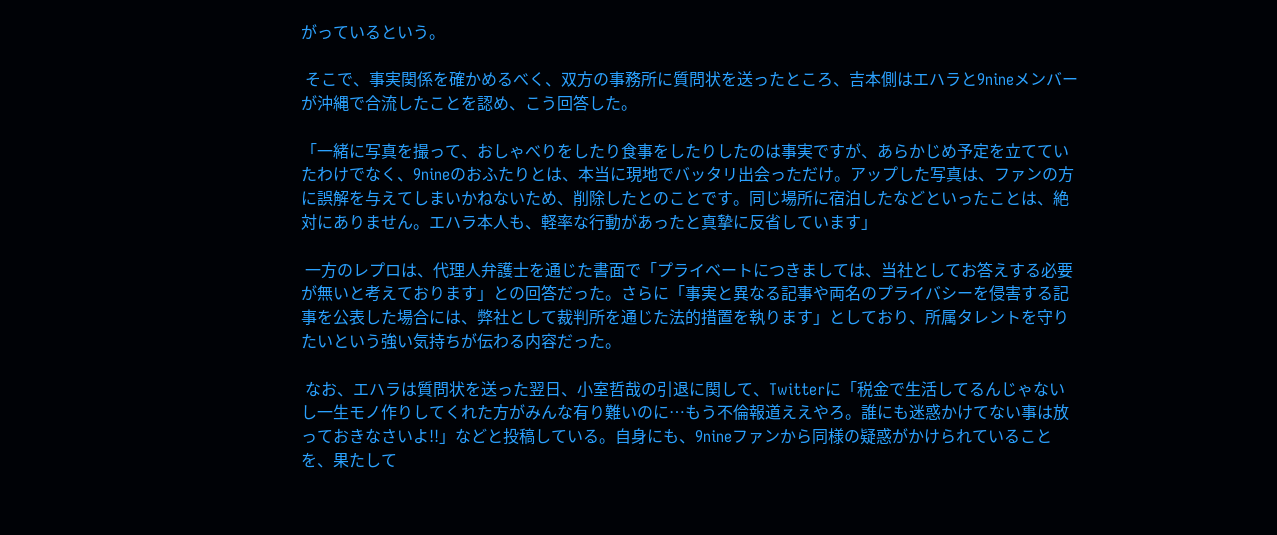がっているという。

 そこで、事実関係を確かめるべく、双方の事務所に質問状を送ったところ、吉本側はエハラと9nineメンバーが沖縄で合流したことを認め、こう回答した。

「一緒に写真を撮って、おしゃべりをしたり食事をしたりしたのは事実ですが、あらかじめ予定を立てていたわけでなく、9nineのおふたりとは、本当に現地でバッタリ出会っただけ。アップした写真は、ファンの方に誤解を与えてしまいかねないため、削除したとのことです。同じ場所に宿泊したなどといったことは、絶対にありません。エハラ本人も、軽率な行動があったと真摯に反省しています」

 一方のレプロは、代理人弁護士を通じた書面で「プライベートにつきましては、当社としてお答えする必要が無いと考えております」との回答だった。さらに「事実と異なる記事や両名のプライバシーを侵害する記事を公表した場合には、弊社として裁判所を通じた法的措置を執ります」としており、所属タレントを守りたいという強い気持ちが伝わる内容だった。

 なお、エハラは質問状を送った翌日、小室哲哉の引退に関して、Twitterに「税金で生活してるんじゃないし一生モノ作りしてくれた方がみんな有り難いのに…もう不倫報道ええやろ。誰にも迷惑かけてない事は放っておきなさいよ!!」などと投稿している。自身にも、9nineファンから同様の疑惑がかけられていることを、果たして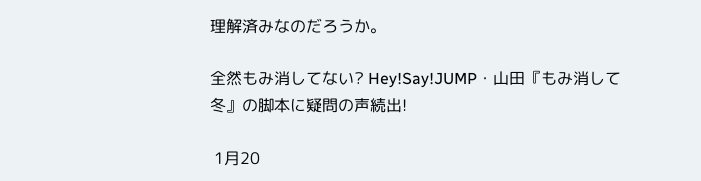理解済みなのだろうか。

全然もみ消してない? Hey!Say!JUMP・山田『もみ消して冬』の脚本に疑問の声続出!

 1月20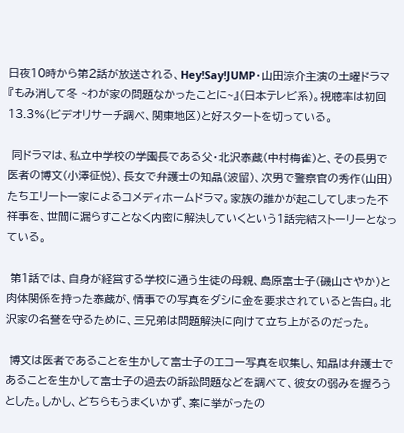日夜10時から第2話が放送される、Hey!Say!JUMP・山田涼介主演の土曜ドラマ『もみ消して冬 ~わが家の問題なかったことに~』(日本テレビ系)。視聴率は初回13.3%(ビデオリサーチ調べ、関東地区)と好スタートを切っている。

 同ドラマは、私立中学校の学園長である父・北沢泰蔵(中村梅雀)と、その長男で医者の博文(小澤征悦)、長女で弁護士の知晶(波留)、次男で警察官の秀作(山田)たちエリート一家によるコメディホームドラマ。家族の誰かが起こしてしまった不祥事を、世間に漏らすことなく内密に解決していくという1話完結ストーリーとなっている。

 第1話では、自身が経営する学校に通う生徒の母親、島原富士子(磯山さやか)と肉体関係を持った泰蔵が、情事での写真をダシに金を要求されていると告白。北沢家の名誉を守るために、三兄弟は問題解決に向けて立ち上がるのだった。

 博文は医者であることを生かして富士子のエコー写真を収集し、知晶は弁護士であることを生かして富士子の過去の訴訟問題などを調べて、彼女の弱みを握ろうとした。しかし、どちらもうまくいかず、案に挙がったの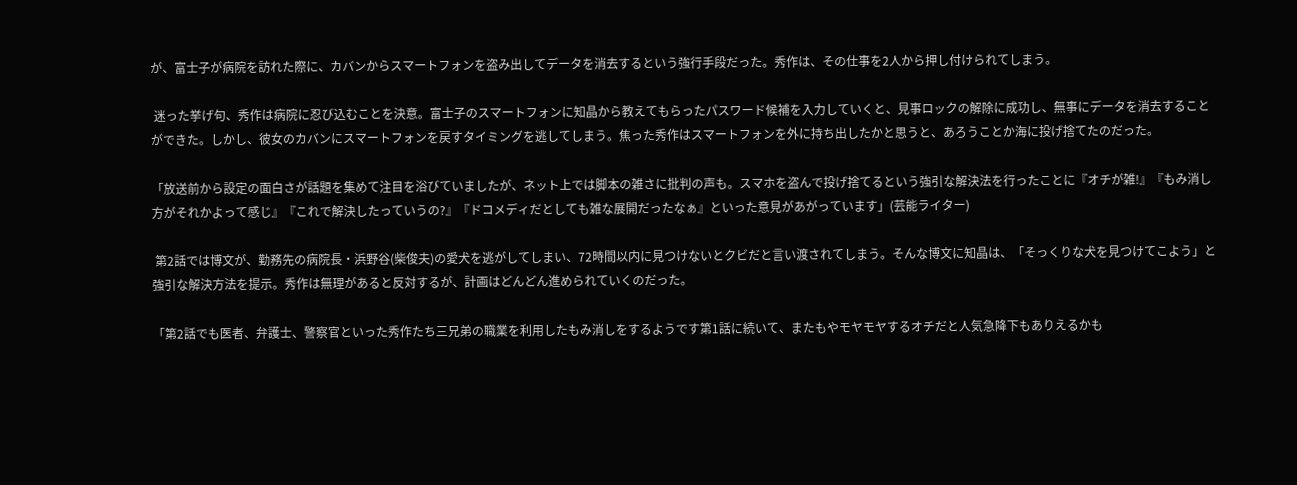が、富士子が病院を訪れた際に、カバンからスマートフォンを盗み出してデータを消去するという強行手段だった。秀作は、その仕事を2人から押し付けられてしまう。

 迷った挙げ句、秀作は病院に忍び込むことを決意。富士子のスマートフォンに知晶から教えてもらったパスワード候補を入力していくと、見事ロックの解除に成功し、無事にデータを消去することができた。しかし、彼女のカバンにスマートフォンを戻すタイミングを逃してしまう。焦った秀作はスマートフォンを外に持ち出したかと思うと、あろうことか海に投げ捨てたのだった。

「放送前から設定の面白さが話題を集めて注目を浴びていましたが、ネット上では脚本の雑さに批判の声も。スマホを盗んで投げ捨てるという強引な解決法を行ったことに『オチが雑!』『もみ消し方がそれかよって感じ』『これで解決したっていうの?』『ドコメディだとしても雑な展開だったなぁ』といった意見があがっています」(芸能ライター)

 第2話では博文が、勤務先の病院長・浜野谷(柴俊夫)の愛犬を逃がしてしまい、72時間以内に見つけないとクビだと言い渡されてしまう。そんな博文に知晶は、「そっくりな犬を見つけてこよう」と強引な解決方法を提示。秀作は無理があると反対するが、計画はどんどん進められていくのだった。

「第2話でも医者、弁護士、警察官といった秀作たち三兄弟の職業を利用したもみ消しをするようです第1話に続いて、またもやモヤモヤするオチだと人気急降下もありえるかも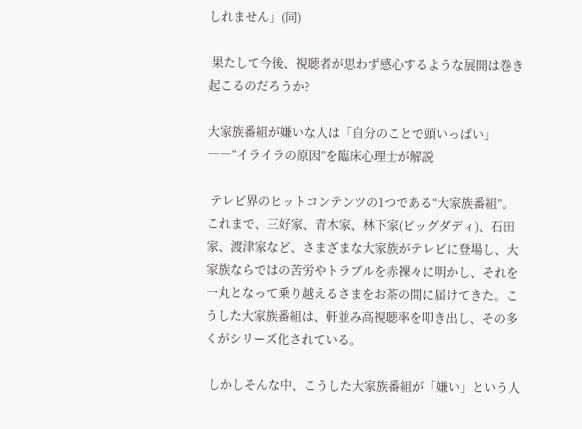しれません」(同)

 果たして今後、視聴者が思わず感心するような展開は巻き起こるのだろうか?

大家族番組が嫌いな人は「自分のことで頭いっぱい」――“イライラの原因”を臨床心理士が解説

 テレビ界のヒットコンテンツの1つである“大家族番組”。これまで、三好家、青木家、林下家(ビッグダディ)、石田家、渡津家など、さまざまな大家族がテレビに登場し、大家族ならではの苦労やトラブルを赤裸々に明かし、それを一丸となって乗り越えるさまをお茶の間に届けてきた。こうした大家族番組は、軒並み高視聴率を叩き出し、その多くがシリーズ化されている。

 しかしそんな中、こうした大家族番組が「嫌い」という人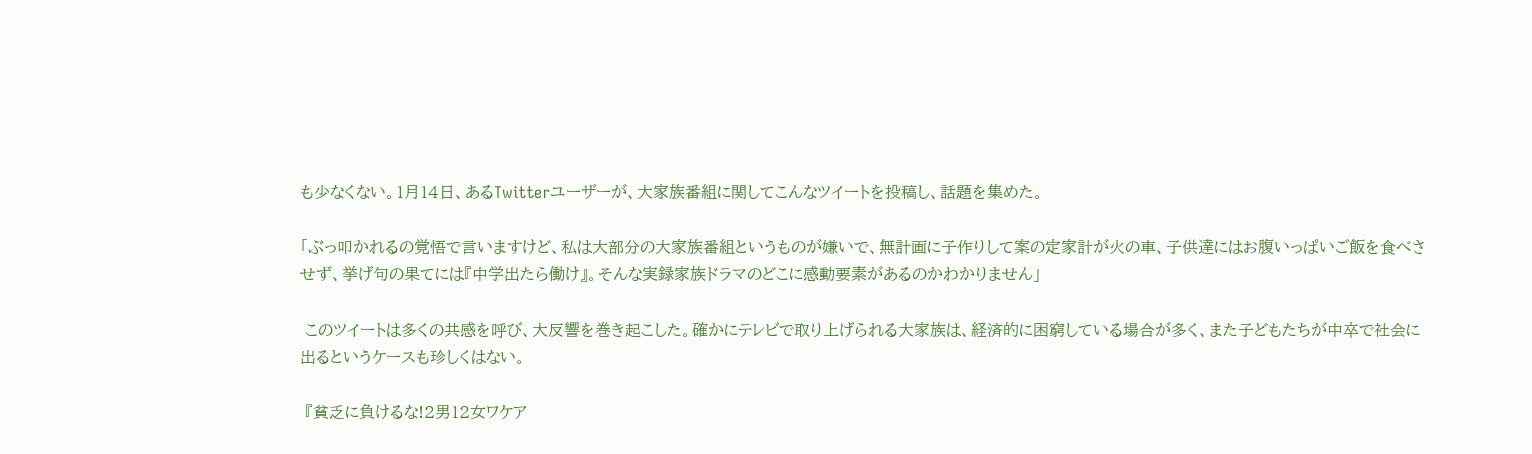も少なくない。1月14日、あるTwitterユーザーが、大家族番組に関してこんなツイートを投稿し、話題を集めた。

「ぶっ叩かれるの覚悟で言いますけど、私は大部分の大家族番組というものが嫌いで、無計画に子作りして案の定家計が火の車、子供達にはお腹いっぱいご飯を食べさせず、挙げ句の果てには『中学出たら働け』。そんな実録家族ドラマのどこに感動要素があるのかわかりません」

 このツイートは多くの共感を呼び、大反響を巻き起こした。確かにテレビで取り上げられる大家族は、経済的に困窮している場合が多く、また子どもたちが中卒で社会に出るというケースも珍しくはない。

 『貧乏に負けるな!2男12女ワケア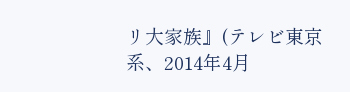リ大家族』(テレビ東京系、2014年4月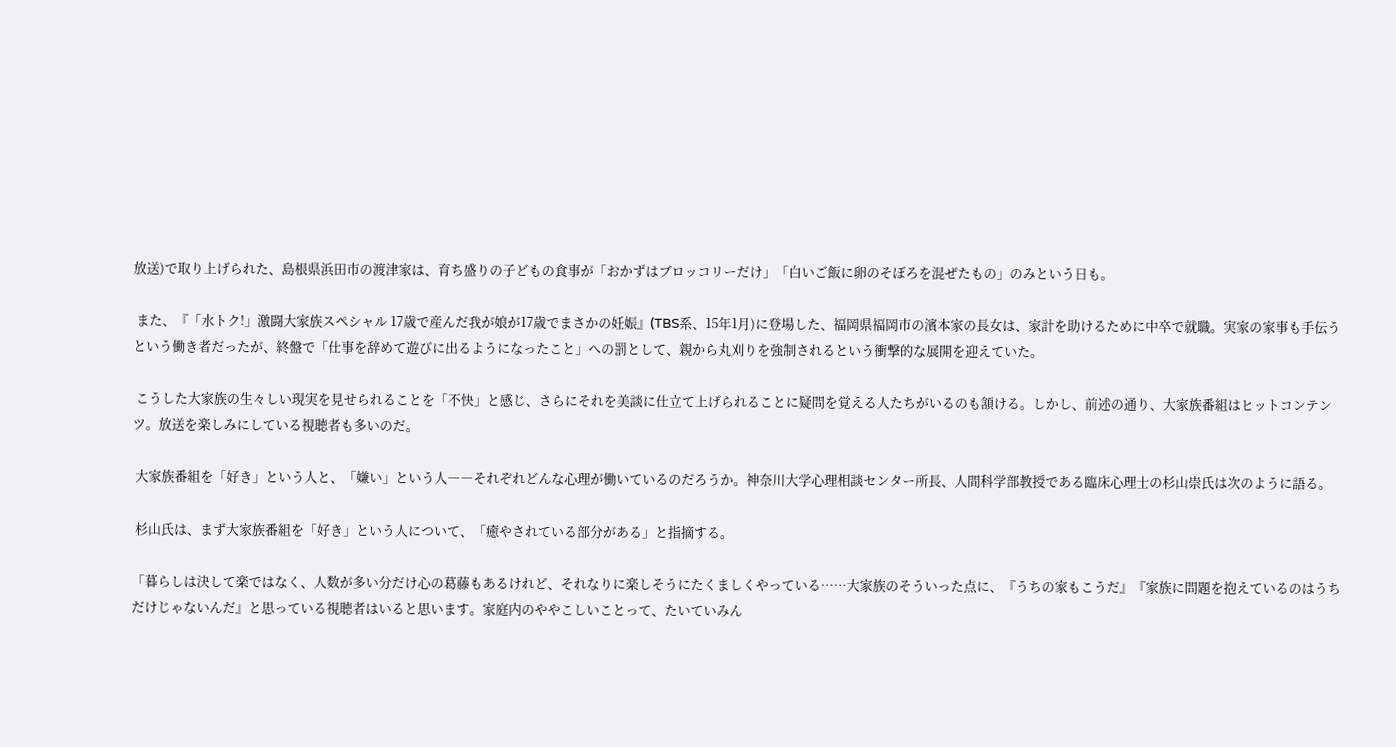放送)で取り上げられた、島根県浜田市の渡津家は、育ち盛りの子どもの食事が「おかずはブロッコリーだけ」「白いご飯に卵のそぼろを混ぜたもの」のみという日も。

 また、『「水トク!」激闘大家族スペシャル 17歳で産んだ我が娘が17歳でまさかの妊娠』(TBS系、15年1月)に登場した、福岡県福岡市の濱本家の長女は、家計を助けるために中卒で就職。実家の家事も手伝うという働き者だったが、終盤で「仕事を辞めて遊びに出るようになったこと」への罰として、親から丸刈りを強制されるという衝撃的な展開を迎えていた。

 こうした大家族の生々しい現実を見せられることを「不快」と感じ、さらにそれを美談に仕立て上げられることに疑問を覚える人たちがいるのも頷ける。しかし、前述の通り、大家族番組はヒットコンテンツ。放送を楽しみにしている視聴者も多いのだ。

 大家族番組を「好き」という人と、「嫌い」という人――それぞれどんな心理が働いているのだろうか。神奈川大学心理相談センター所長、人間科学部教授である臨床心理士の杉山崇氏は次のように語る。

 杉山氏は、まず大家族番組を「好き」という人について、「癒やされている部分がある」と指摘する。

「暮らしは決して楽ではなく、人数が多い分だけ心の葛藤もあるけれど、それなりに楽しそうにたくましくやっている……大家族のそういった点に、『うちの家もこうだ』『家族に問題を抱えているのはうちだけじゃないんだ』と思っている視聴者はいると思います。家庭内のややこしいことって、たいていみん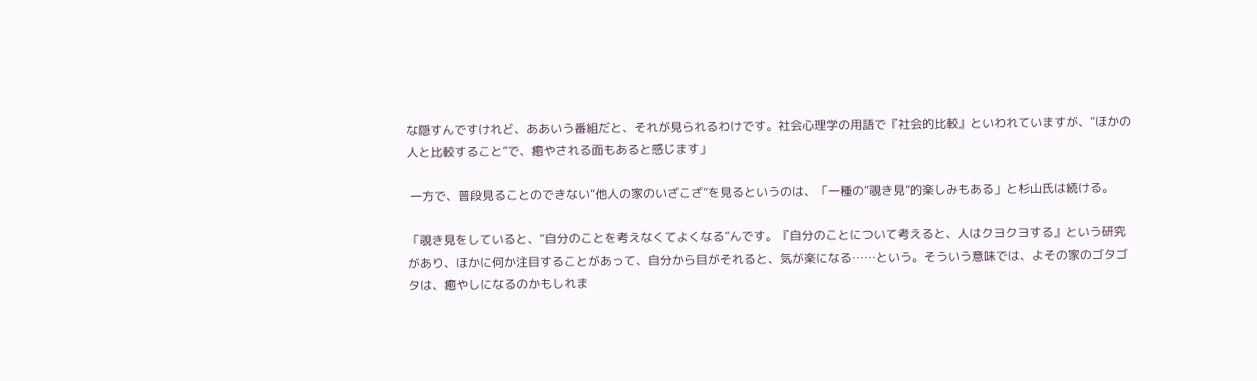な隠すんですけれど、ああいう番組だと、それが見られるわけです。社会心理学の用語で『社会的比較』といわれていますが、“ほかの人と比較すること”で、癒やされる面もあると感じます」

 一方で、普段見ることのできない“他人の家のいざこざ”を見るというのは、「一種の“覗き見”的楽しみもある」と杉山氏は続ける。

「覗き見をしていると、“自分のことを考えなくてよくなる”んです。『自分のことについて考えると、人はクヨクヨする』という研究があり、ほかに何か注目することがあって、自分から目がそれると、気が楽になる……という。そういう意味では、よその家のゴタゴタは、癒やしになるのかもしれま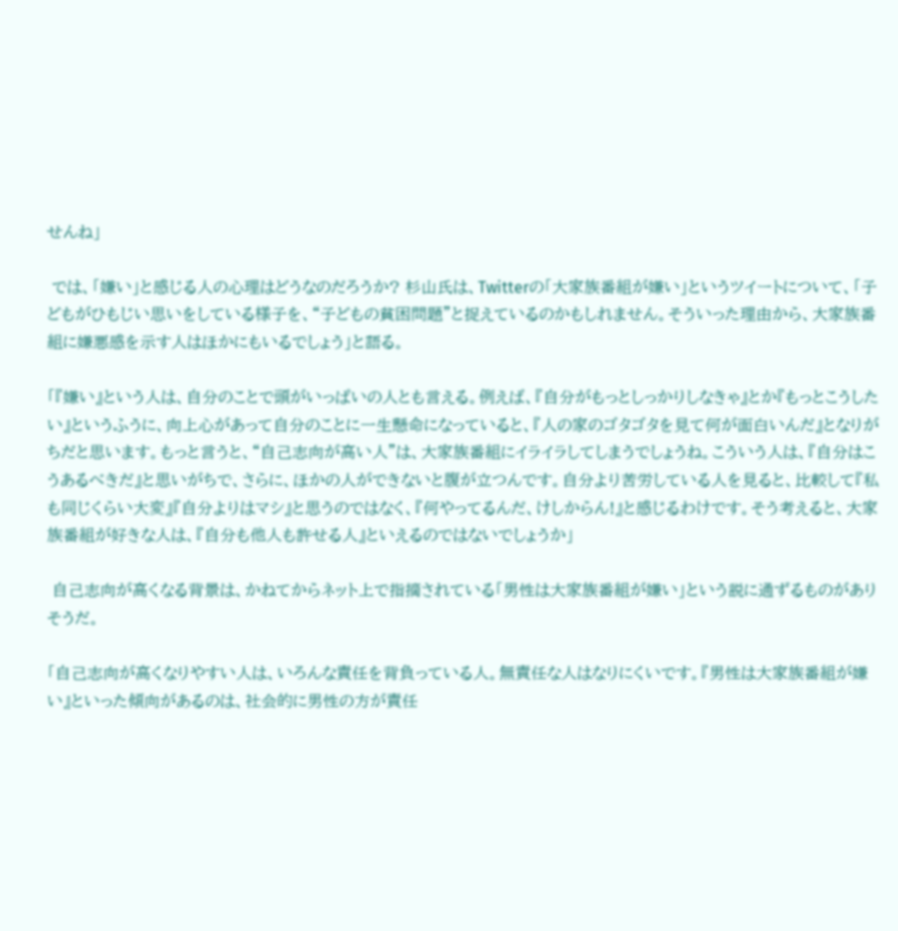せんね」

 では、「嫌い」と感じる人の心理はどうなのだろうか? 杉山氏は、Twitterの「大家族番組が嫌い」というツイートについて、「子どもがひもじい思いをしている様子を、“子どもの貧困問題”と捉えているのかもしれません。そういった理由から、大家族番組に嫌悪感を示す人はほかにもいるでしょう」と語る。

「『嫌い』という人は、自分のことで頭がいっぱいの人とも言える。例えば、『自分がもっとしっかりしなきゃ』とか『もっとこうしたい』というふうに、向上心があって自分のことに一生懸命になっていると、『人の家のゴタゴタを見て何が面白いんだ』となりがちだと思います。もっと言うと、“自己志向が高い人”は、大家族番組にイライラしてしまうでしょうね。こういう人は、『自分はこうあるべきだ』と思いがちで、さらに、ほかの人ができないと腹が立つんです。自分より苦労している人を見ると、比較して『私も同じくらい大変』『自分よりはマシ』と思うのではなく、『何やってるんだ、けしからん!』と感じるわけです。そう考えると、大家族番組が好きな人は、『自分も他人も許せる人』といえるのではないでしょうか」

 自己志向が高くなる背景は、かねてからネット上で指摘されている「男性は大家族番組が嫌い」という説に通ずるものがありそうだ。

「自己志向が高くなりやすい人は、いろんな責任を背負っている人。無責任な人はなりにくいです。『男性は大家族番組が嫌い』といった傾向があるのは、社会的に男性の方が責任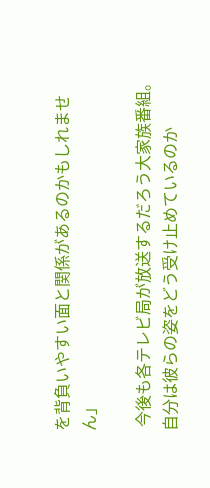を背負いやすい面と関係があるのかもしれません」

 今後も各テレビ局が放送するだろう大家族番組。自分は彼らの姿をどう受け止めているのか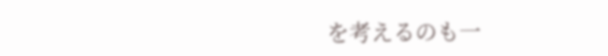を考えるのも一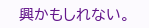興かもしれない。